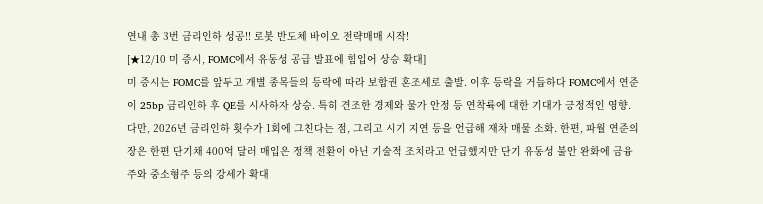연내 총 3번 금리인하 성공!! 로봇 반도체 바이오 전략매매 시작!
[★12/10 미 증시, FOMC에서 유동성 공급 발표에 힘입어 상승 확대]
미 증시는 FOMC를 앞두고 개별 종목들의 등락에 따라 보합권 혼조세로 출발. 이후 등락을 거듭하다 FOMC에서 연준이 25bp 금리인하 후 QE를 시사하자 상승. 특히 견조한 경제와 물가 안정 등 연착륙에 대한 기대가 긍정적인 영향. 다만, 2026년 금리인하 횟수가 1회에 그친다는 점, 그리고 시기 지연 등을 언급해 재차 매물 소화. 한편, 파월 연준의장은 한편 단기채 400억 달러 매입은 정책 전환이 아닌 기술적 조치라고 언급했지만 단기 유동성 불안 완화에 금융주와 중소형주 등의 강세가 확대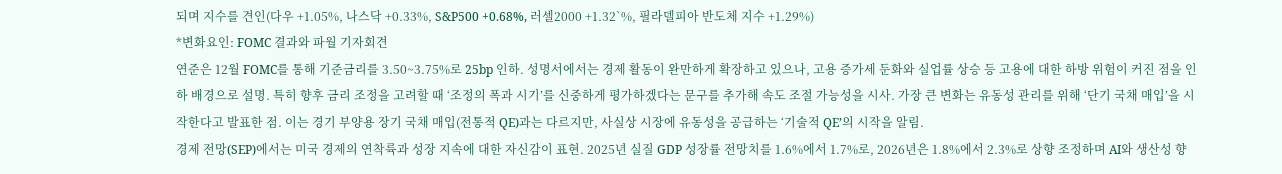되며 지수를 견인(다우 +1.05%, 나스닥 +0.33%, S&P500 +0.68%, 러셀2000 +1.32`%, 필라델피아 반도체 지수 +1.29%)
*변화요인: FOMC 결과와 파월 기자회견
연준은 12월 FOMC를 통해 기준금리를 3.50~3.75%로 25bp 인하. 성명서에서는 경제 활동이 완만하게 확장하고 있으나, 고용 증가세 둔화와 실업률 상승 등 고용에 대한 하방 위험이 커진 점을 인하 배경으로 설명. 특히 향후 금리 조정을 고려할 때 ‘조정의 폭과 시기’를 신중하게 평가하겠다는 문구를 추가해 속도 조절 가능성을 시사. 가장 큰 변화는 유동성 관리를 위해 ‘단기 국채 매입’을 시작한다고 발표한 점. 이는 경기 부양용 장기 국채 매입(전통적 QE)과는 다르지만, 사실상 시장에 유동성을 공급하는 ‘기술적 QE’의 시작을 알림.
경제 전망(SEP)에서는 미국 경제의 연착륙과 성장 지속에 대한 자신감이 표현. 2025년 실질 GDP 성장률 전망치를 1.6%에서 1.7%로, 2026년은 1.8%에서 2.3%로 상향 조정하며 AI와 생산성 향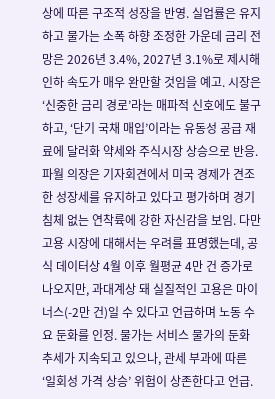상에 따른 구조적 성장을 반영. 실업률은 유지하고 물가는 소폭 하향 조정한 가운데 금리 전망은 2026년 3.4%, 2027년 3.1%로 제시해 인하 속도가 매우 완만할 것임을 예고. 시장은 ‘신중한 금리 경로’라는 매파적 신호에도 불구하고, ‘단기 국채 매입’이라는 유동성 공급 재료에 달러화 약세와 주식시장 상승으로 반응.
파월 의장은 기자회견에서 미국 경제가 견조한 성장세를 유지하고 있다고 평가하며 경기 침체 없는 연착륙에 강한 자신감을 보임. 다만 고용 시장에 대해서는 우려를 표명했는데, 공식 데이터상 4월 이후 월평균 4만 건 증가로 나오지만, 과대계상 돼 실질적인 고용은 마이너스(-2만 건)일 수 있다고 언급하며 노동 수요 둔화를 인정. 물가는 서비스 물가의 둔화 추세가 지속되고 있으나, 관세 부과에 따른 ‘일회성 가격 상승’ 위험이 상존한다고 언급.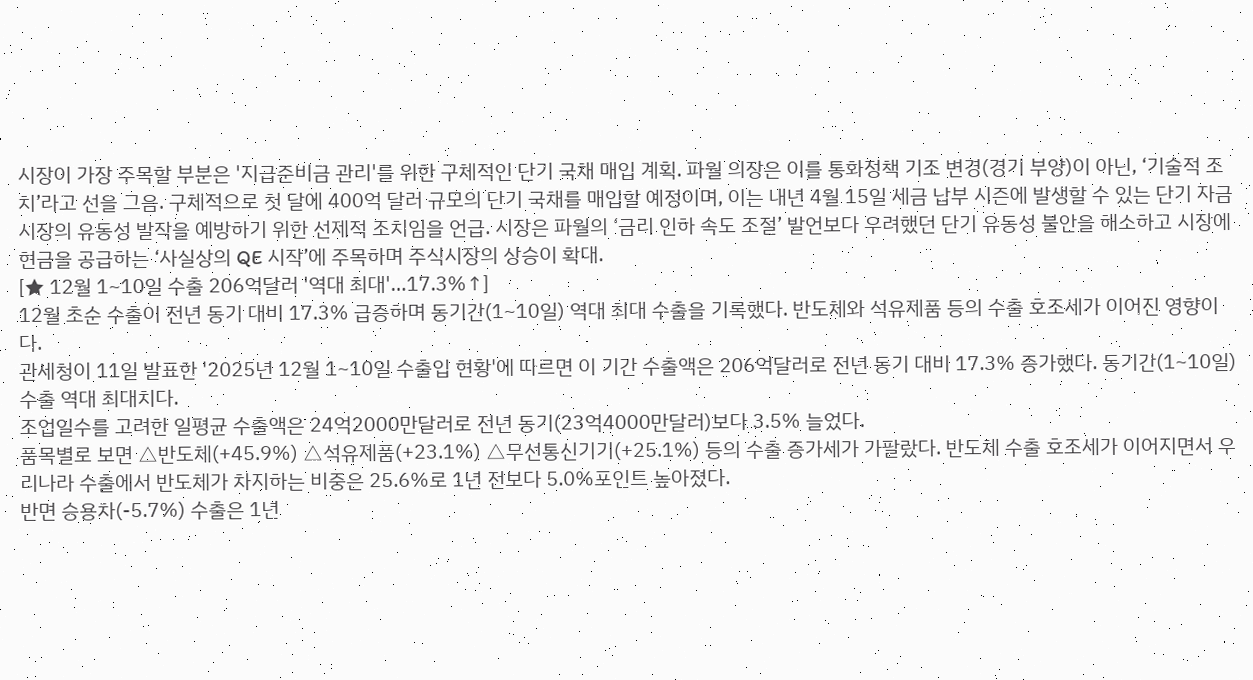시장이 가장 주목할 부분은 '지급준비금 관리'를 위한 구체적인 단기 국채 매입 계획. 파월 의장은 이를 통화정책 기조 변경(경기 부양)이 아닌, ‘기술적 조치’라고 선을 그음. 구체적으로 첫 달에 400억 달러 규모의 단기 국채를 매입할 예정이며, 이는 내년 4월 15일 세금 납부 시즌에 발생할 수 있는 단기 자금 시장의 유동성 발작을 예방하기 위한 선제적 조치임을 언급. 시장은 파월의 ‘금리 인하 속도 조절’ 발언보다 우려했던 단기 유동성 불안을 해소하고 시장에 현금을 공급하는 ‘사실상의 QE 시작’에 주목하며 주식시장의 상승이 확대.
[★ 12월 1~10일 수출 206억달러 '역대 최대'…17.3%↑]
12월 초순 수출이 전년 동기 대비 17.3% 급증하며 동기간(1~10일) 역대 최대 수출을 기록했다. 반도체와 석유제품 등의 수출 호조세가 이어진 영향이다.
관세청이 11일 발표한 '2025년 12월 1~10일 수출입 현황'에 따르면 이 기간 수출액은 206억달러로 전년 동기 대비 17.3% 증가했다. 동기간(1~10일) 수출 역대 최대치다.
조업일수를 고려한 일평균 수출액은 24억2000만달러로 전년 동기(23억4000만달러)보다 3.5% 늘었다.
품목별로 보면 △반도체(+45.9%) △석유제품(+23.1%) △무선통신기기(+25.1%) 등의 수출 증가세가 가팔랐다. 반도체 수출 호조세가 이어지면서 우리나라 수출에서 반도체가 차지하는 비중은 25.6%로 1년 전보다 5.0%포인트 높아졌다.
반면 승용차(-5.7%) 수출은 1년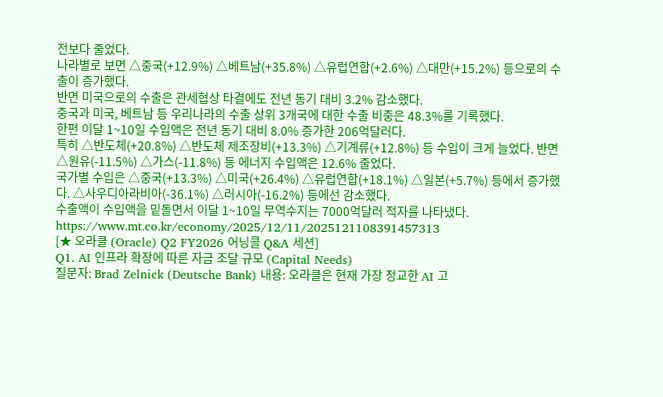전보다 줄었다.
나라별로 보면 △중국(+12.9%) △베트남(+35.8%) △유럽연합(+2.6%) △대만(+15.2%) 등으로의 수출이 증가했다.
반면 미국으로의 수출은 관세협상 타결에도 전년 동기 대비 3.2% 감소했다.
중국과 미국, 베트남 등 우리나라의 수출 상위 3개국에 대한 수출 비중은 48.3%를 기록했다.
한편 이달 1~10일 수입액은 전년 동기 대비 8.0% 증가한 206억달러다.
특히 △반도체(+20.8%) △반도체 제조장비(+13.3%) △기계류(+12.8%) 등 수입이 크게 늘었다. 반면 △원유(-11.5%) △가스(-11.8%) 등 에너지 수입액은 12.6% 줄었다.
국가별 수입은 △중국(+13.3%) △미국(+26.4%) △유럽연합(+18.1%) △일본(+5.7%) 등에서 증가했다. △사우디아라비아(-36.1%) △러시아(-16.2%) 등에선 감소했다.
수출액이 수입액을 밑돌면서 이달 1~10일 무역수지는 7000억달러 적자를 나타냈다.
https://www.mt.co.kr/economy/2025/12/11/2025121108391457313
[★ 오라클 (Oracle) Q2 FY2026 어닝콜 Q&A 세션]
Q1. AI 인프라 확장에 따른 자금 조달 규모 (Capital Needs)
질문자: Brad Zelnick (Deutsche Bank) 내용: 오라클은 현재 가장 정교한 AI 고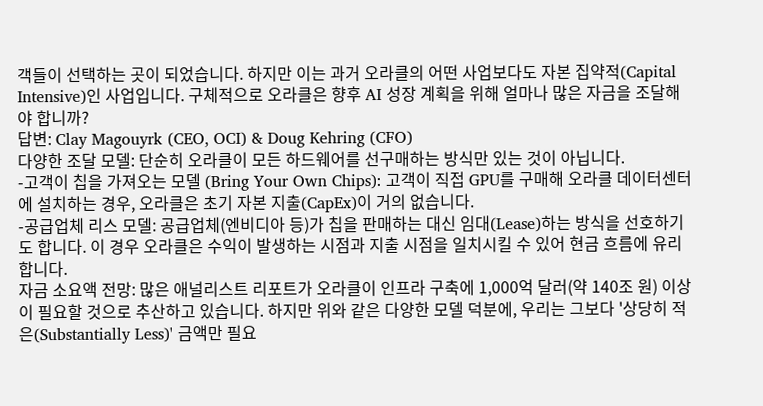객들이 선택하는 곳이 되었습니다. 하지만 이는 과거 오라클의 어떤 사업보다도 자본 집약적(Capital Intensive)인 사업입니다. 구체적으로 오라클은 향후 AI 성장 계획을 위해 얼마나 많은 자금을 조달해야 합니까?
답변: Clay Magouyrk (CEO, OCI) & Doug Kehring (CFO)
다양한 조달 모델: 단순히 오라클이 모든 하드웨어를 선구매하는 방식만 있는 것이 아닙니다.
-고객이 칩을 가져오는 모델 (Bring Your Own Chips): 고객이 직접 GPU를 구매해 오라클 데이터센터에 설치하는 경우, 오라클은 초기 자본 지출(CapEx)이 거의 없습니다.
-공급업체 리스 모델: 공급업체(엔비디아 등)가 칩을 판매하는 대신 임대(Lease)하는 방식을 선호하기도 합니다. 이 경우 오라클은 수익이 발생하는 시점과 지출 시점을 일치시킬 수 있어 현금 흐름에 유리합니다.
자금 소요액 전망: 많은 애널리스트 리포트가 오라클이 인프라 구축에 1,000억 달러(약 140조 원) 이상이 필요할 것으로 추산하고 있습니다. 하지만 위와 같은 다양한 모델 덕분에, 우리는 그보다 '상당히 적은(Substantially Less)' 금액만 필요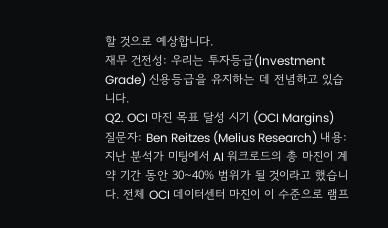할 것으로 예상합니다.
재무 건전성: 우리는 투자등급(Investment Grade) 신용등급을 유지하는 데 전념하고 있습니다.
Q2. OCI 마진 목표 달성 시기 (OCI Margins)
질문자: Ben Reitzes (Melius Research) 내용: 지난 분석가 미팅에서 AI 워크로드의 총 마진이 계약 기간 동안 30~40% 범위가 될 것이라고 했습니다. 전체 OCI 데이터센터 마진이 이 수준으로 램프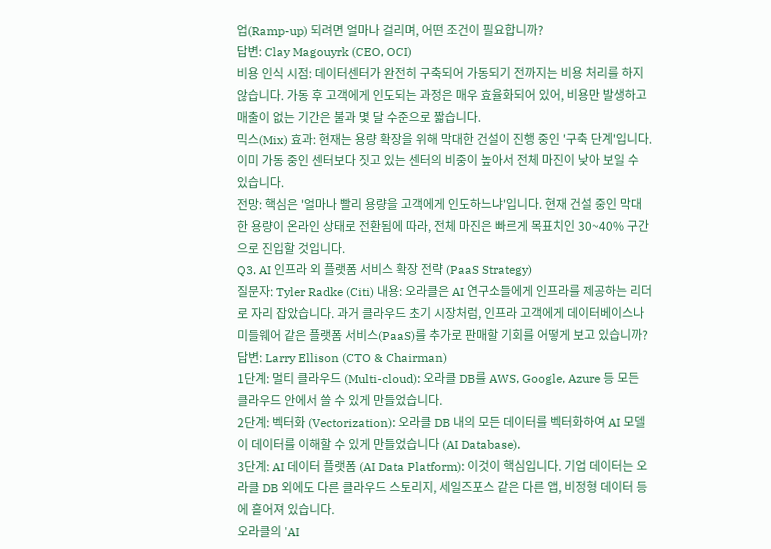업(Ramp-up) 되려면 얼마나 걸리며, 어떤 조건이 필요합니까?
답변: Clay Magouyrk (CEO, OCI)
비용 인식 시점: 데이터센터가 완전히 구축되어 가동되기 전까지는 비용 처리를 하지 않습니다. 가동 후 고객에게 인도되는 과정은 매우 효율화되어 있어, 비용만 발생하고 매출이 없는 기간은 불과 몇 달 수준으로 짧습니다.
믹스(Mix) 효과: 현재는 용량 확장을 위해 막대한 건설이 진행 중인 '구축 단계'입니다. 이미 가동 중인 센터보다 짓고 있는 센터의 비중이 높아서 전체 마진이 낮아 보일 수 있습니다.
전망: 핵심은 '얼마나 빨리 용량을 고객에게 인도하느냐'입니다. 현재 건설 중인 막대한 용량이 온라인 상태로 전환됨에 따라, 전체 마진은 빠르게 목표치인 30~40% 구간으로 진입할 것입니다.
Q3. AI 인프라 외 플랫폼 서비스 확장 전략 (PaaS Strategy)
질문자: Tyler Radke (Citi) 내용: 오라클은 AI 연구소들에게 인프라를 제공하는 리더로 자리 잡았습니다. 과거 클라우드 초기 시장처럼, 인프라 고객에게 데이터베이스나 미들웨어 같은 플랫폼 서비스(PaaS)를 추가로 판매할 기회를 어떻게 보고 있습니까?
답변: Larry Ellison (CTO & Chairman)
1단계: 멀티 클라우드 (Multi-cloud): 오라클 DB를 AWS, Google, Azure 등 모든 클라우드 안에서 쓸 수 있게 만들었습니다.
2단계: 벡터화 (Vectorization): 오라클 DB 내의 모든 데이터를 벡터화하여 AI 모델이 데이터를 이해할 수 있게 만들었습니다 (AI Database).
3단계: AI 데이터 플랫폼 (AI Data Platform): 이것이 핵심입니다. 기업 데이터는 오라클 DB 외에도 다른 클라우드 스토리지, 세일즈포스 같은 다른 앱, 비정형 데이터 등에 흩어져 있습니다.
오라클의 'AI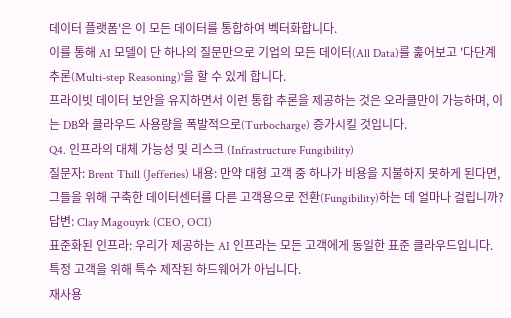데이터 플랫폼'은 이 모든 데이터를 통합하여 벡터화합니다.
이를 통해 AI 모델이 단 하나의 질문만으로 기업의 모든 데이터(All Data)를 훑어보고 '다단계 추론(Multi-step Reasoning)'을 할 수 있게 합니다.
프라이빗 데이터 보안을 유지하면서 이런 통합 추론을 제공하는 것은 오라클만이 가능하며, 이는 DB와 클라우드 사용량을 폭발적으로(Turbocharge) 증가시킬 것입니다.
Q4. 인프라의 대체 가능성 및 리스크 (Infrastructure Fungibility)
질문자: Brent Thill (Jefferies) 내용: 만약 대형 고객 중 하나가 비용을 지불하지 못하게 된다면, 그들을 위해 구축한 데이터센터를 다른 고객용으로 전환(Fungibility)하는 데 얼마나 걸립니까?
답변: Clay Magouyrk (CEO, OCI)
표준화된 인프라: 우리가 제공하는 AI 인프라는 모든 고객에게 동일한 표준 클라우드입니다. 특정 고객을 위해 특수 제작된 하드웨어가 아닙니다.
재사용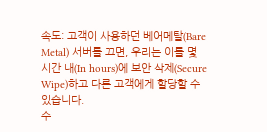속도: 고객이 사용하던 베어메탈(Bare Metal) 서버를 끄면, 우리는 이를 몇 시간 내(In hours)에 보안 삭제(Secure Wipe)하고 다른 고객에게 할당할 수 있습니다.
수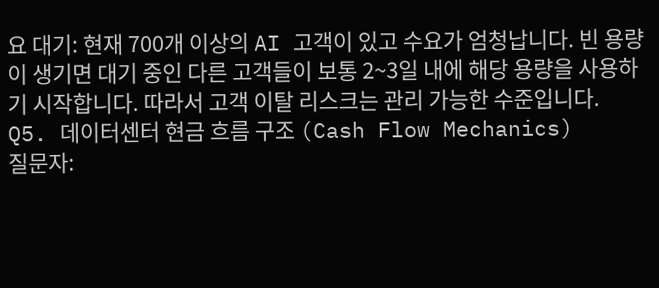요 대기: 현재 700개 이상의 AI 고객이 있고 수요가 엄청납니다. 빈 용량이 생기면 대기 중인 다른 고객들이 보통 2~3일 내에 해당 용량을 사용하기 시작합니다. 따라서 고객 이탈 리스크는 관리 가능한 수준입니다.
Q5. 데이터센터 현금 흐름 구조 (Cash Flow Mechanics)
질문자: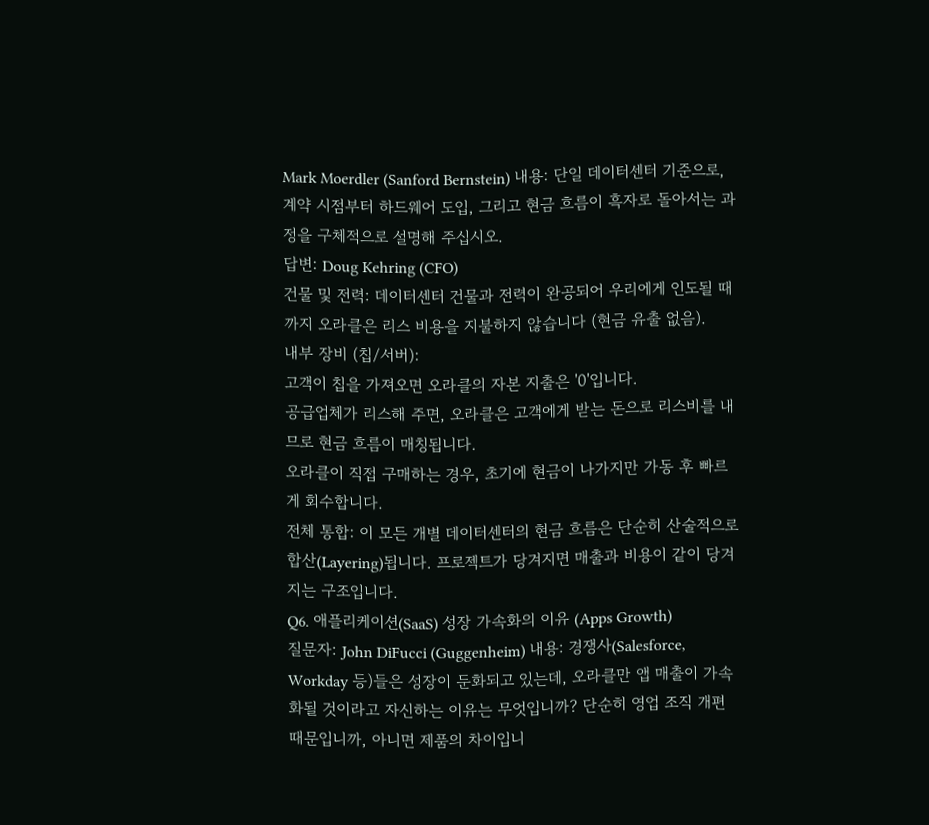Mark Moerdler (Sanford Bernstein) 내용: 단일 데이터센터 기준으로, 계약 시점부터 하드웨어 도입, 그리고 현금 흐름이 흑자로 돌아서는 과정을 구체적으로 설명해 주십시오.
답변: Doug Kehring (CFO)
건물 및 전력: 데이터센터 건물과 전력이 완공되어 우리에게 인도될 때까지 오라클은 리스 비용을 지불하지 않습니다 (현금 유출 없음).
내부 장비 (칩/서버):
고객이 칩을 가져오면 오라클의 자본 지출은 '0'입니다.
공급업체가 리스해 주면, 오라클은 고객에게 받는 돈으로 리스비를 내므로 현금 흐름이 매칭됩니다.
오라클이 직접 구매하는 경우, 초기에 현금이 나가지만 가동 후 빠르게 회수합니다.
전체 통합: 이 모든 개별 데이터센터의 현금 흐름은 단순히 산술적으로 합산(Layering)됩니다. 프로젝트가 당겨지면 매출과 비용이 같이 당겨지는 구조입니다.
Q6. 애플리케이션(SaaS) 성장 가속화의 이유 (Apps Growth)
질문자: John DiFucci (Guggenheim) 내용: 경쟁사(Salesforce, Workday 등)들은 성장이 둔화되고 있는데, 오라클만 앱 매출이 가속화될 것이라고 자신하는 이유는 무엇입니까? 단순히 영업 조직 개편 때문입니까, 아니면 제품의 차이입니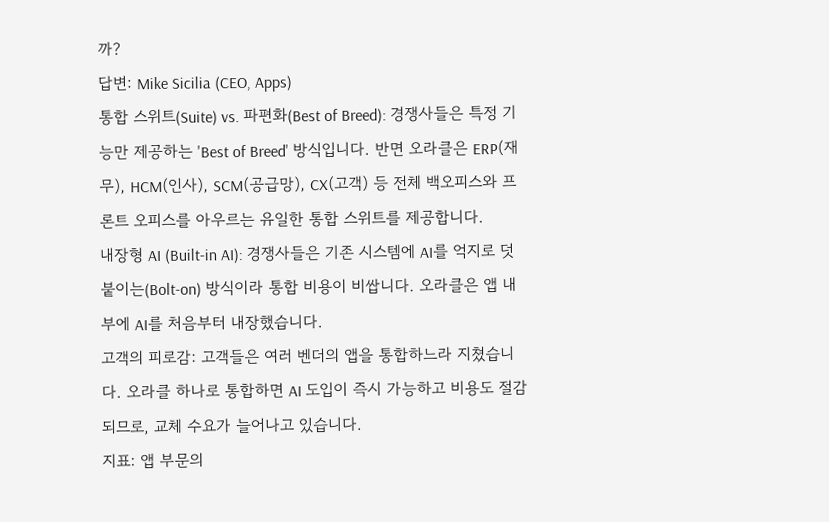까?
답변: Mike Sicilia (CEO, Apps)
통합 스위트(Suite) vs. 파편화(Best of Breed): 경쟁사들은 특정 기능만 제공하는 'Best of Breed' 방식입니다. 반면 오라클은 ERP(재무), HCM(인사), SCM(공급망), CX(고객) 등 전체 백오피스와 프론트 오피스를 아우르는 유일한 통합 스위트를 제공합니다.
내장형 AI (Built-in AI): 경쟁사들은 기존 시스템에 AI를 억지로 덧붙이는(Bolt-on) 방식이라 통합 비용이 비쌉니다. 오라클은 앱 내부에 AI를 처음부터 내장했습니다.
고객의 피로감: 고객들은 여러 벤더의 앱을 통합하느라 지쳤습니다. 오라클 하나로 통합하면 AI 도입이 즉시 가능하고 비용도 절감되므로, 교체 수요가 늘어나고 있습니다.
지표: 앱 부문의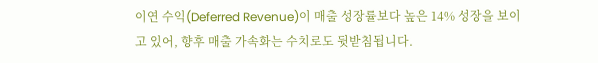이연 수익(Deferred Revenue)이 매출 성장률보다 높은 14% 성장을 보이고 있어, 향후 매출 가속화는 수치로도 뒷받침됩니다.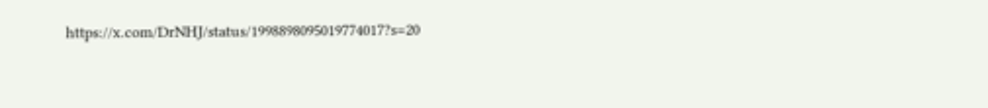https://x.com/DrNHJ/status/1998898095019774017?s=20